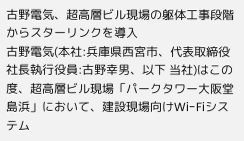古野電気、超高層ビル現場の躯体工事段階からスターリンクを導入
古野電気(本社:兵庫県西宮市、代表取締役社長執行役員:古野幸男、以下 当社)はこの度、超高層ビル現場「パークタワー大阪堂島浜」において、建設現場向けWi-Fiシステム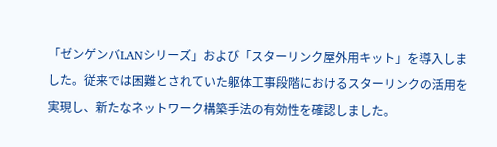「ゼンゲンバLANシリーズ」および「スターリンク屋外用キット」を導入しました。従来では困難とされていた躯体工事段階におけるスターリンクの活用を実現し、新たなネットワーク構築手法の有効性を確認しました。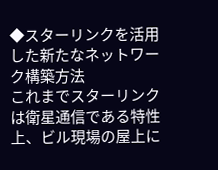◆スターリンクを活用した新たなネットワーク構築方法
これまでスターリンクは衛星通信である特性上、ビル現場の屋上に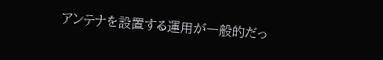アンテナを設置する運用が一般的だっ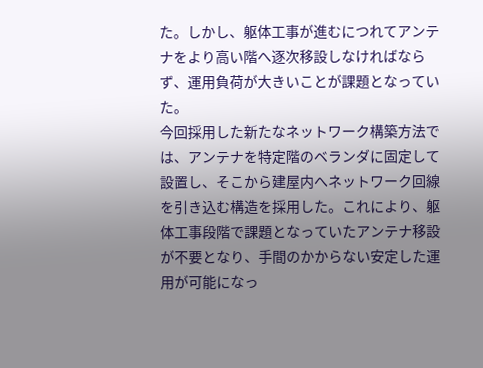た。しかし、躯体工事が進むにつれてアンテナをより高い階へ逐次移設しなければならず、運用負荷が大きいことが課題となっていた。
今回採用した新たなネットワーク構築方法では、アンテナを特定階のベランダに固定して設置し、そこから建屋内へネットワーク回線を引き込む構造を採用した。これにより、躯体工事段階で課題となっていたアンテナ移設が不要となり、手間のかからない安定した運用が可能になっ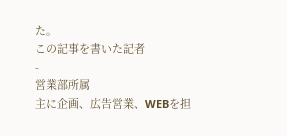た。
この記事を書いた記者
-
営業部所属
主に企画、広告営業、WEBを担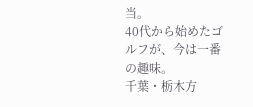当。
40代から始めたゴルフが、今は一番の趣味。
千葉・栃木方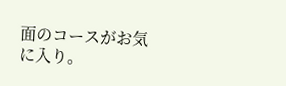面のコースがお気に入り。